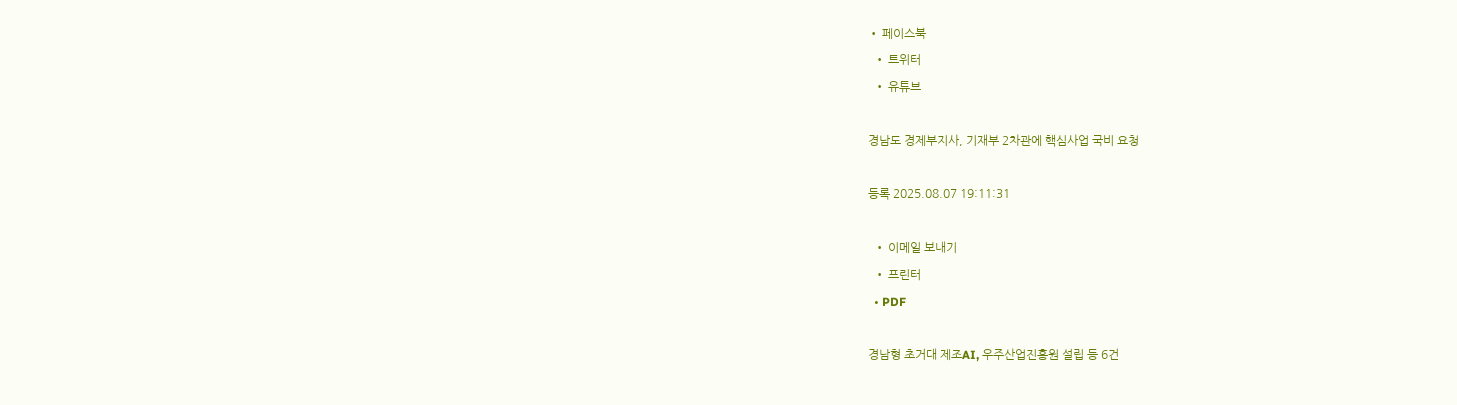• 페이스북
  • 트위터
  • 유튜브

경남도 경제부지사, 기재부 2차관에 핵심사업 국비 요청

등록 2025.08.07 19:11:31

  • 이메일 보내기
  • 프린터
  • PDF

경남형 초거대 제조AI, 우주산업진흥원 설립 등 6건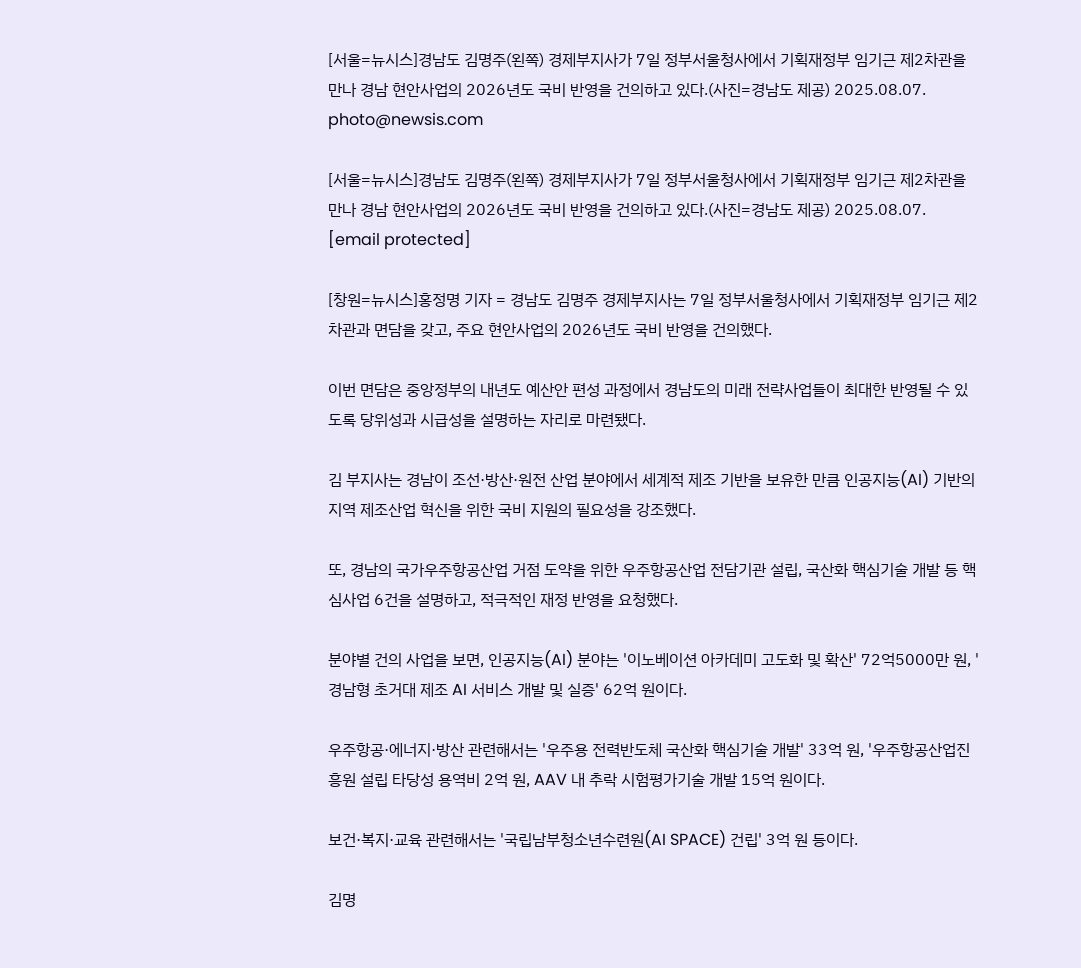[서울=뉴시스]경남도 김명주(왼쪽) 경제부지사가 7일 정부서울청사에서 기획재정부 임기근 제2차관을 만나 경남 현안사업의 2026년도 국비 반영을 건의하고 있다.(사진=경남도 제공) 2025.08.07. photo@newsis.com

[서울=뉴시스]경남도 김명주(왼쪽) 경제부지사가 7일 정부서울청사에서 기획재정부 임기근 제2차관을 만나 경남 현안사업의 2026년도 국비 반영을 건의하고 있다.(사진=경남도 제공) 2025.08.07. [email protected]

[창원=뉴시스]홍정명 기자 = 경남도 김명주 경제부지사는 7일 정부서울청사에서 기획재정부 임기근 제2차관과 면담을 갖고, 주요 현안사업의 2026년도 국비 반영을 건의했다.

이번 면담은 중앙정부의 내년도 예산안 편성 과정에서 경남도의 미래 전략사업들이 최대한 반영될 수 있도록 당위성과 시급성을 설명하는 자리로 마련됐다.

김 부지사는 경남이 조선·방산·원전 산업 분야에서 세계적 제조 기반을 보유한 만큼 인공지능(AI) 기반의 지역 제조산업 혁신을 위한 국비 지원의 필요성을 강조했다.

또, 경남의 국가우주항공산업 거점 도약을 위한 우주항공산업 전담기관 설립, 국산화 핵심기술 개발 등 핵심사업 6건을 설명하고, 적극적인 재정 반영을 요청했다.

분야별 건의 사업을 보면, 인공지능(AI) 분야는 '이노베이션 아카데미 고도화 및 확산' 72억5000만 원, '경남형 초거대 제조 AI 서비스 개발 및 실증' 62억 원이다.

우주항공·에너지·방산 관련해서는 '우주용 전력반도체 국산화 핵심기술 개발' 33억 원, '우주항공산업진흥원 설립 타당성 용역비 2억 원, AAV 내 추락 시험평가기술 개발 15억 원이다.

보건·복지·교육 관련해서는 '국립남부청소년수련원(AI SPACE) 건립' 3억 원 등이다.

김명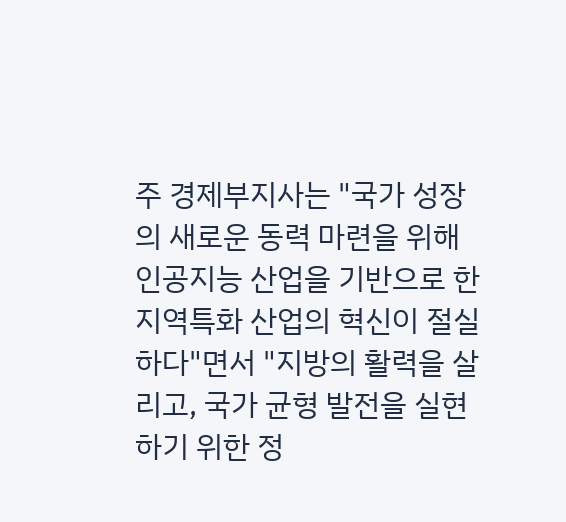주 경제부지사는 "국가 성장의 새로운 동력 마련을 위해 인공지능 산업을 기반으로 한 지역특화 산업의 혁신이 절실하다"면서 "지방의 활력을 살리고, 국가 균형 발전을 실현하기 위한 정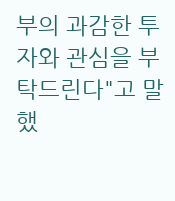부의 과감한 투자와 관심을 부탁드린다"고 말했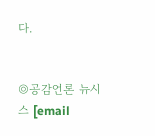다.


◎공감언론 뉴시스 [email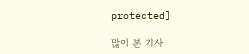protected]

많이 본 기사